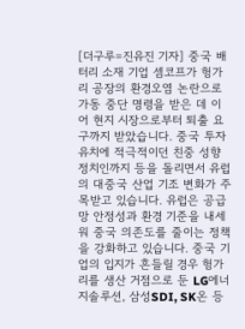[더구루=진유진 기자] 중국 배터리 소재 기업 셈코프가 헝가리 공장의 환경오염 논란으로 가동 중단 명령을 받은 데 이어 현지 시장으로부터 퇴출 요구까지 받았습니다. 중국 투자 유치에 적극적이던 친중 성향 정치인까지 등을 돌리면서 유럽의 대중국 산업 기조 변화가 주목받고 있습니다. 유럽은 공급망 안정성과 환경 기준을 내세워 중국 의존도를 줄이는 정책을 강화하고 있습니다. 중국 기업의 입지가 흔들릴 경우 헝가리를 생산 거점으로 둔 LG에너지솔루션, 삼성SDI, SK온 등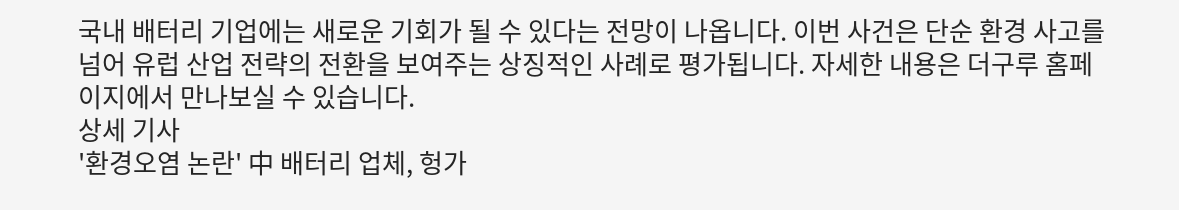국내 배터리 기업에는 새로운 기회가 될 수 있다는 전망이 나옵니다. 이번 사건은 단순 환경 사고를 넘어 유럽 산업 전략의 전환을 보여주는 상징적인 사례로 평가됩니다. 자세한 내용은 더구루 홈페이지에서 만나보실 수 있습니다.
상세 기사
'환경오염 논란' 中 배터리 업체, 헝가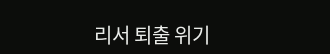리서 퇴출 위기